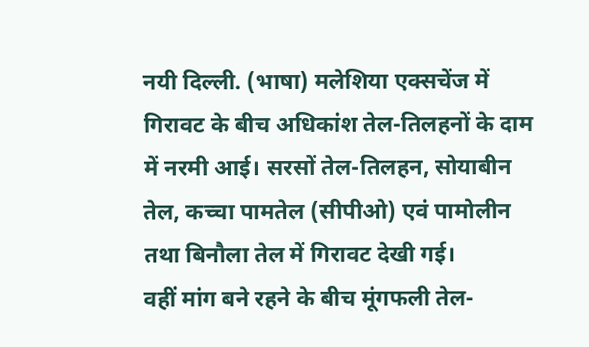नयी दिल्ली. (भाषा) मलेशिया एक्सचेंज में गिरावट के बीच अधिकांश तेल-तिलहनों के दाम में नरमी आई। सरसों तेल-तिलहन, सोयाबीन तेल, कच्चा पामतेल (सीपीओ) एवं पामोलीन तथा बिनौला तेल में गिरावट देखी गई।
वहीं मांग बने रहने के बीच मूंगफली तेल-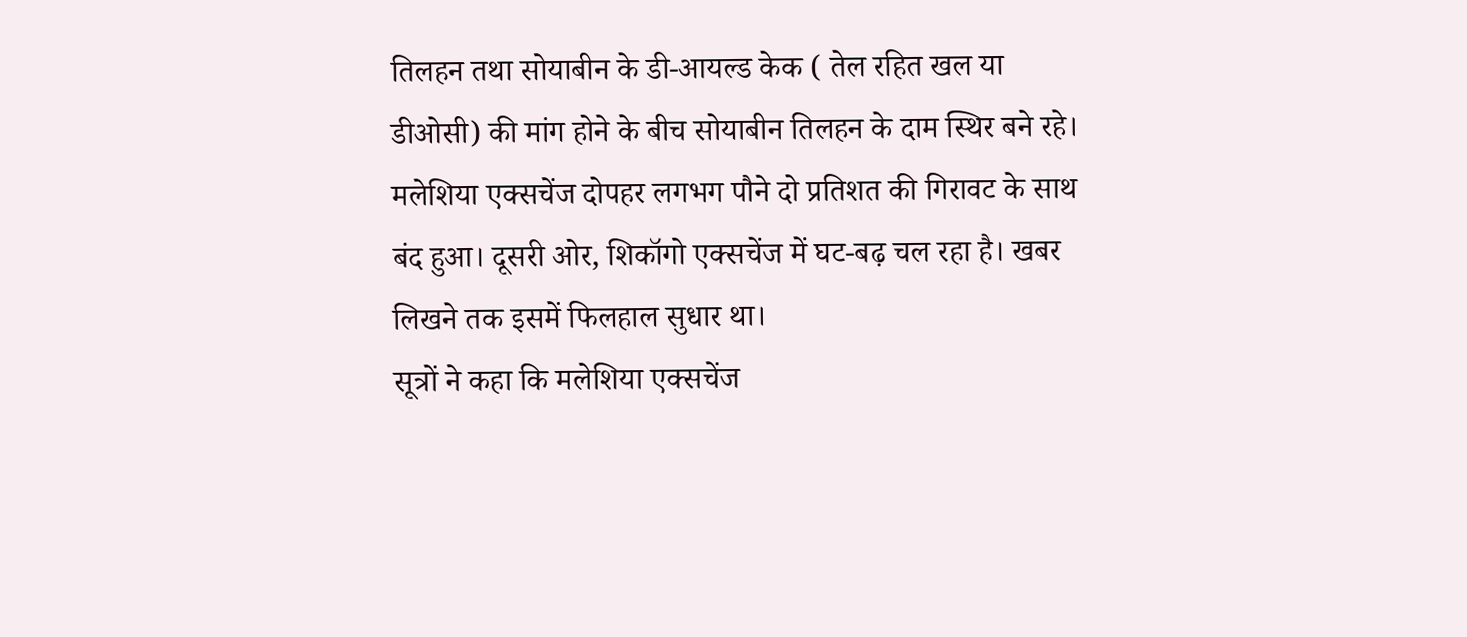तिलहन तथा सोयाबीन के डी-आयल्ड केक ( तेल रहित खल या डीओसी) की मांग होने के बीच सोयाबीन तिलहन के दाम स्थिर बने रहे।
मलेशिया एक्सचेंज दोपहर लगभग पौने दो प्रतिशत की गिरावट के साथ बंद हुआ। दूसरी ओर, शिकॉगो एक्सचेंज में घट-बढ़ चल रहा है। खबर लिखने तक इसमें फिलहाल सुधार था।
सूत्रों ने कहा कि मलेशिया एक्सचेंज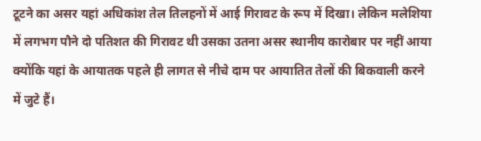टूटने का असर यहां अधिकांश तेल तिलहनों में आई गिरावट के रूप में दिखा। लेकिन मलेशिया में लगभग पौने दो पतिशत की गिरावट थी उसका उतना असर स्थानीय कारोबार पर नहीं आया क्योंकि यहां के आयातक पहले ही लागत से नीचे दाम पर आयातित तेलों की बिकवाली करने में जुटे हैं।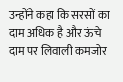उन्होंने कहा कि सरसों का दाम अधिक है और ऊंचे दाम पर लिवाली कमजोर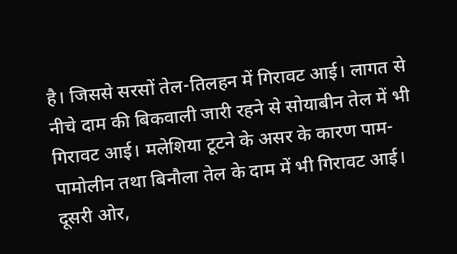है। जिससे सरसों तेल-तिलहन में गिरावट आई। लागत से नीचे दाम की बिकवाली जारी रहने से सोयाबीन तेल में भी गिरावट आई। मलेशिया टूटने के असर के कारण पाम-पामोलीन तथा बिनौला तेल के दाम में भी गिरावट आई।
दूसरी ओर,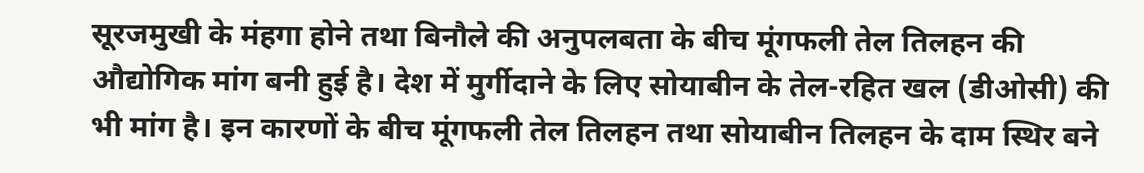सूरजमुखी के मंहगा होने तथा बिनौले की अनुपलबता के बीच मूंगफली तेल तिलहन की औद्योगिक मांग बनी हुई है। देश में मुर्गीदाने के लिए सोयाबीन के तेल-रहित खल (डीओसी) की भी मांग है। इन कारणों के बीच मूंगफली तेल तिलहन तथा सोयाबीन तिलहन के दाम स्थिर बने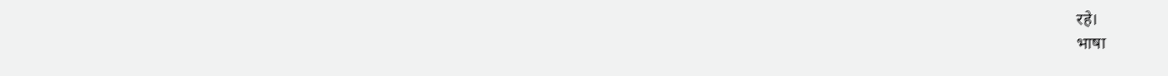रहे।
भाषा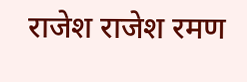राजेश राजेश रमण